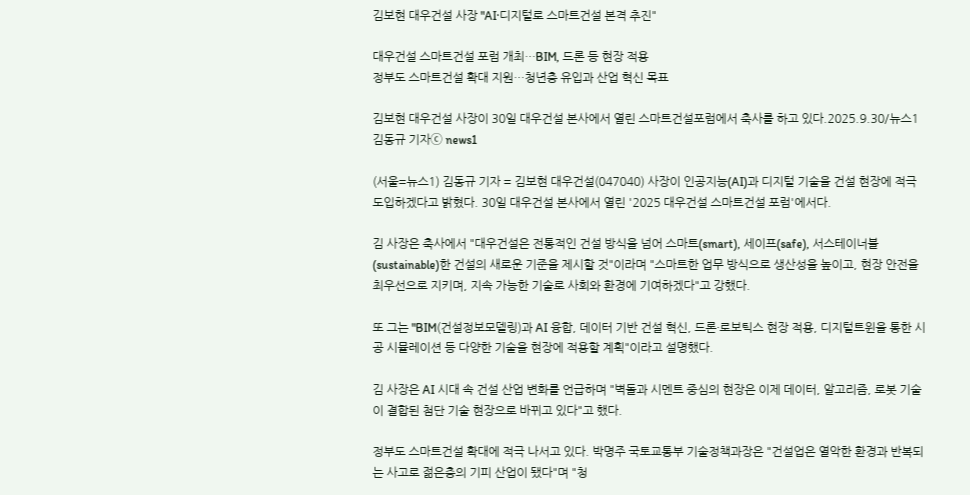김보현 대우건설 사장 "AI·디지털로 스마트건설 본격 추진"

대우건설 스마트건설 포럼 개최…BIM, 드론 등 현장 적용
정부도 스마트건설 확대 지원…청년층 유입과 산업 혁신 목표

김보현 대우건설 사장이 30일 대우건설 본사에서 열린 스마트건설포럼에서 축사를 하고 있다.2025.9.30/뉴스1 김동규 기자ⓒ news1

(서울=뉴스1) 김동규 기자 = 김보현 대우건설(047040) 사장이 인공지능(AI)과 디지털 기술을 건설 현장에 적극 도입하겠다고 밝혔다. 30일 대우건설 본사에서 열린 '2025 대우건설 스마트건설 포럼'에서다.

김 사장은 축사에서 "대우건설은 전통적인 건설 방식을 넘어 스마트(smart), 세이프(safe), 서스테이너블(sustainable)한 건설의 새로운 기준을 제시할 것"이라며 "스마트한 업무 방식으로 생산성을 높이고, 현장 안전을 최우선으로 지키며, 지속 가능한 기술로 사회와 환경에 기여하겠다"고 강했다.

또 그는 "BIM(건설정보모델링)과 AI 융합, 데이터 기반 건설 혁신, 드론·로보틱스 현장 적용, 디지털트윈을 통한 시공 시뮬레이션 등 다양한 기술을 현장에 적용할 계획"이라고 설명했다.

김 사장은 AI 시대 속 건설 산업 변화를 언급하며 "벽돌과 시멘트 중심의 현장은 이제 데이터, 알고리즘, 로봇 기술이 결합된 첨단 기술 현장으로 바뀌고 있다"고 했다.

정부도 스마트건설 확대에 적극 나서고 있다. 박명주 국토교통부 기술정책과장은 "건설업은 열악한 환경과 반복되는 사고로 젊은층의 기피 산업이 됐다"며 "청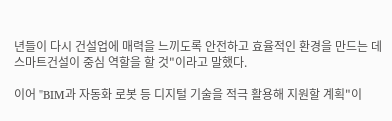년들이 다시 건설업에 매력을 느끼도록 안전하고 효율적인 환경을 만드는 데 스마트건설이 중심 역할을 할 것"이라고 말했다.

이어 "BIM과 자동화 로봇 등 디지털 기술을 적극 활용해 지원할 계획"이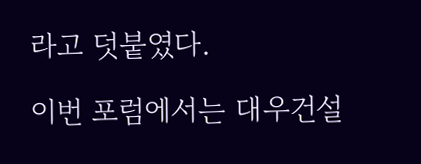라고 덧붙였다.

이번 포럼에서는 대우건설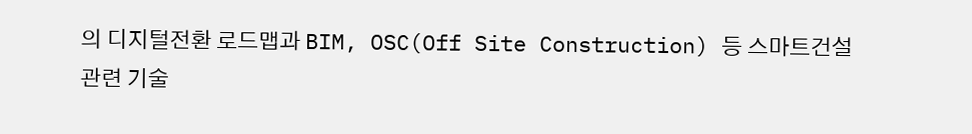의 디지털전환 로드맵과 BIM, OSC(Off Site Construction) 등 스마트건설 관련 기술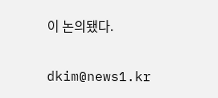이 논의됐다.

dkim@news1.kr